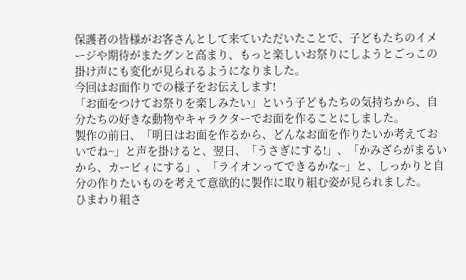保護者の皆様がお客さんとして来ていただいたことで、子どもたちのイメージや期待がまたグンと高まり、もっと楽しいお祭りにしようとごっこの掛け声にも変化が見られるようになりました。
今回はお面作りでの様子をお伝えします!
「お面をつけてお祭りを楽しみたい」という子どもたちの気持ちから、自分たちの好きな動物やキャラクターでお面を作ることにしました。
製作の前日、「明日はお面を作るから、どんなお面を作りたいか考えておいでね~」と声を掛けると、翌日、「うさぎにする!」、「かみざらがまるいから、カービィにする」、「ライオンってできるかな~」と、しっかりと自分の作りたいものを考えて意欲的に製作に取り組む姿が見られました。
ひまわり組さ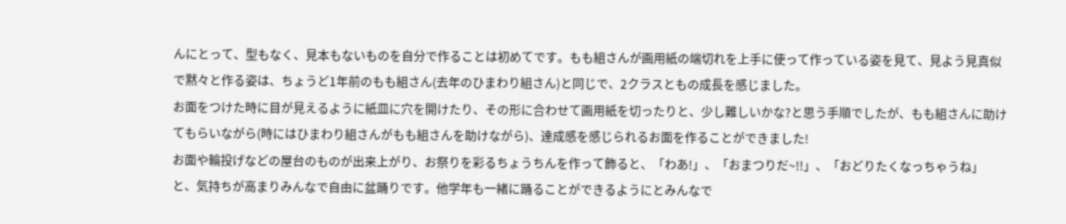んにとって、型もなく、見本もないものを自分で作ることは初めてです。もも組さんが画用紙の端切れを上手に使って作っている姿を見て、見よう見真似で黙々と作る姿は、ちょうど1年前のもも組さん(去年のひまわり組さん)と同じで、2クラスともの成長を感じました。
お面をつけた時に目が見えるように紙皿に穴を開けたり、その形に合わせて画用紙を切ったりと、少し難しいかな?と思う手順でしたが、もも組さんに助けてもらいながら(時にはひまわり組さんがもも組さんを助けながら)、達成感を感じられるお面を作ることができました!
お面や輪投げなどの屋台のものが出来上がり、お祭りを彩るちょうちんを作って飾ると、「わあ!」、「おまつりだ~!!」、「おどりたくなっちゃうね」と、気持ちが高まりみんなで自由に盆踊りです。他学年も一緒に踊ることができるようにとみんなで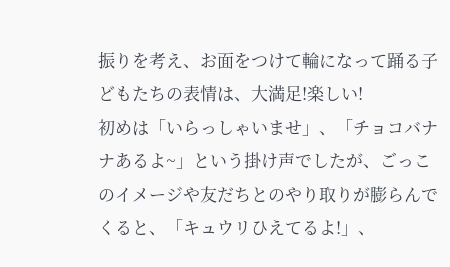振りを考え、お面をつけて輪になって踊る子どもたちの表情は、大満足!楽しい!
初めは「いらっしゃいませ」、「チョコバナナあるよ~」という掛け声でしたが、ごっこのイメージや友だちとのやり取りが膨らんでくると、「キュウリひえてるよ!」、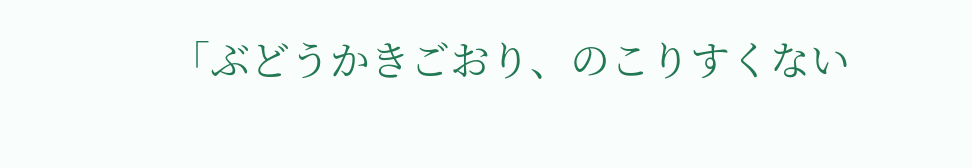「ぶどうかきごおり、のこりすくない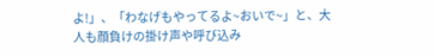よ!」、「わなげもやってるよ~おいで~」と、大人も顔負けの掛け声や呼び込み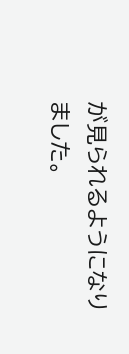が見られるようになりました。